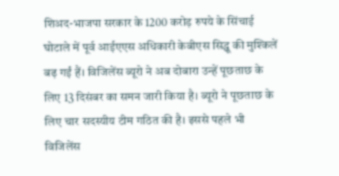शिअद-भाजपा सरकार के 1200 करोड़ रुपये के सिंचाई घोटाले में पूर्व आईएएस अधिकारी केबीएस सिद्धू की मुश्किलें बढ़ गईं हैं। विजिलेंस ब्यूरो ने अब दोबारा उन्हें पूछताछ के लिए 13 दिसंबर का समन जारी किया है। ब्यूरो ने पूछताछ के लिए चार सदस्यीय टीम गठित की है। इससे पहले भी विजिलेंस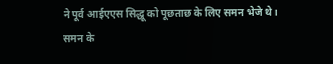ने पूर्व आईएएस सिद्धू को पूछताछ के लिए समन भेजे थे।
समन के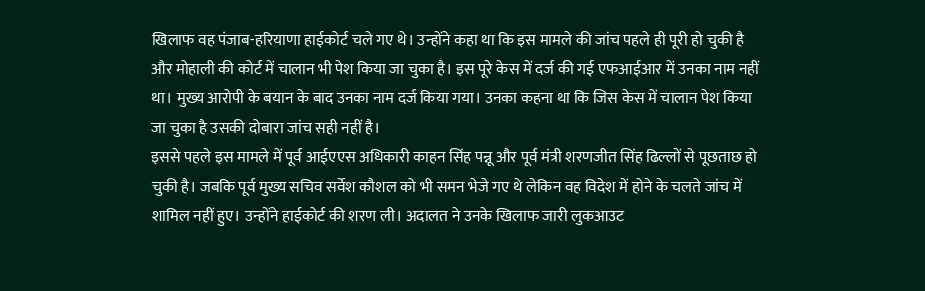खिलाफ वह पंजाब-हरियाणा हाईकोर्ट चले गए थे। उन्होंने कहा था कि इस मामले की जांच पहले ही पूरी हो चुकी है और मोहाली की कोर्ट में चालान भी पेश किया जा चुका है। इस पूरे केस में दर्ज की गई एफआईआर में उनका नाम नहीं था। मुख्य आरोपी के बयान के बाद उनका नाम दर्ज किया गया। उनका कहना था कि जिस केस में चालान पेश किया जा चुका है उसकी दोबारा जांच सही नहीं है।
इससे पहले इस मामले में पूर्व आईएएस अधिकारी काहन सिंह पन्नू और पूर्व मंत्री शरणजीत सिंह ढिल्लों से पूछताछ हो चुकी है। जबकि पूर्व मुख्य सचिव सर्वेश कौशल को भी समन भेजे गए थे लेकिन वह विदेश में होने के चलते जांच में शामिल नहीं हुए। उन्होंने हाईकोर्ट की शरण ली। अदालत ने उनके खिलाफ जारी लुकआउट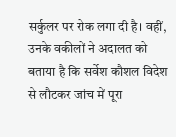सर्कुलर पर रोक लगा दी है। वहीं, उनके वकीलों ने अदालत को बताया है कि सर्वेश कौशल विदेश से लौटकर जांच में पूरा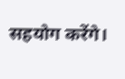सहयोग करेंगे।